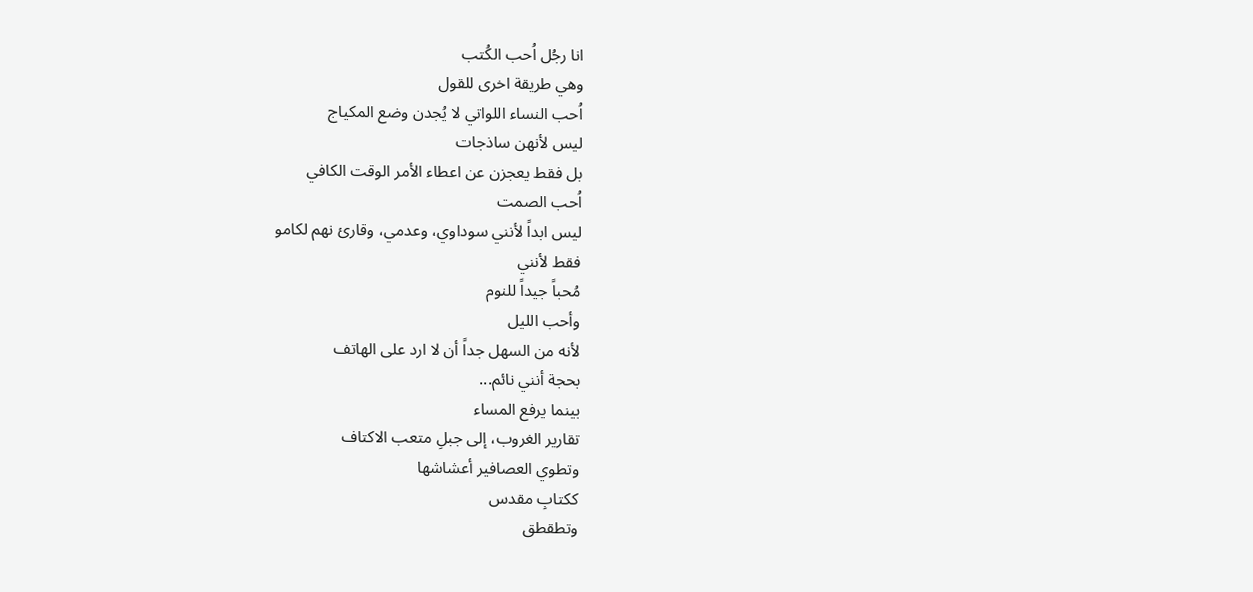انا رجُل اُحب الكُتب
وهي طريقة اخرى للقول
اُحب النساء اللواتي لا يُجدن وضع المكياج
ليس لأنهن ساذجات
بل فقط يعجزن عن اعطاء الأمر الوقت الكافي
اُحب الصمت
ليس ابداً لأنني سوداوي، وعدمي، وقارئ نهم لكامو
فقط لأنني
مُحباً جيداً للنوم
وأحب الليل
لأنه من السهل جداً أن لا ارد على الهاتف
بحجة أنني نائم...
بينما يرفع المساء
تقارير الغروب، إلى جبلِ متعب الاكتاف
وتطوي العصافير أعشاشها
ككتابِ مقدس
وتطقطق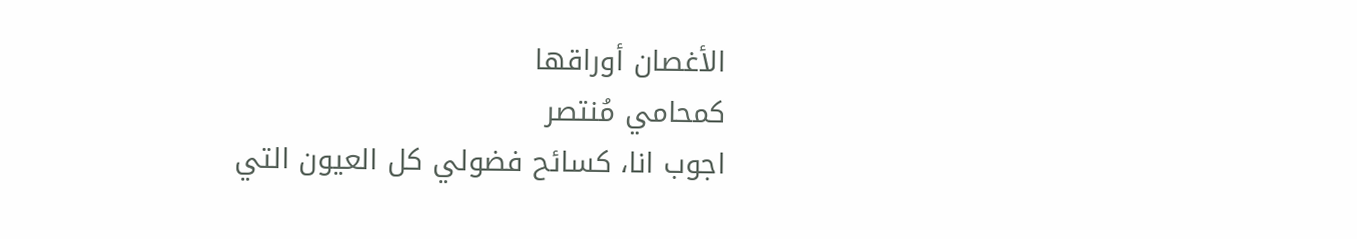الأغصان أوراقها
كمحامي مُنتصر
اجوب انا، كسائح فضولي كل العيون التي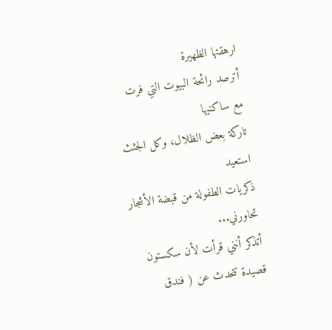ارهقتها الظهيرة
أترصد رائحة البيوت التي فرت
مع ساكنيها
تاركة بعض الظلال، وكل الجثث
استعيد
ذكريات الطفولة من قبضة الأشجار
تحاورني...
أتذكر أنني قرأت لأن سكستون
قصيدة تتحدث عن ( فندق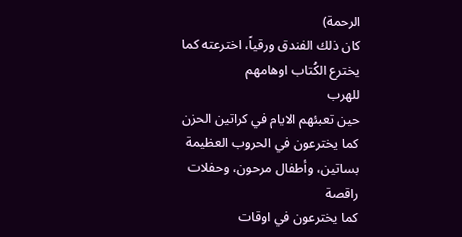الرحمة)
كان ذلك الفندق ورقياً، اخترعته كما يخترع الكُتاب اوهامهم
للهرب
حين تعبئهم الايام في كراتين الحزن
كما يخترعون في الحروب العظيمة
بساتين، وأطفال مرحون، وحفلات راقصة
كما يخترعون في اوقات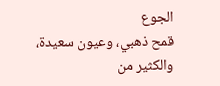الجوع
قمح ذهبي، وعيون سعيدة، والكثير من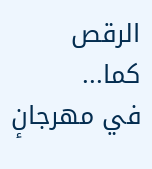الرقص
كما...
في مهرجانٕ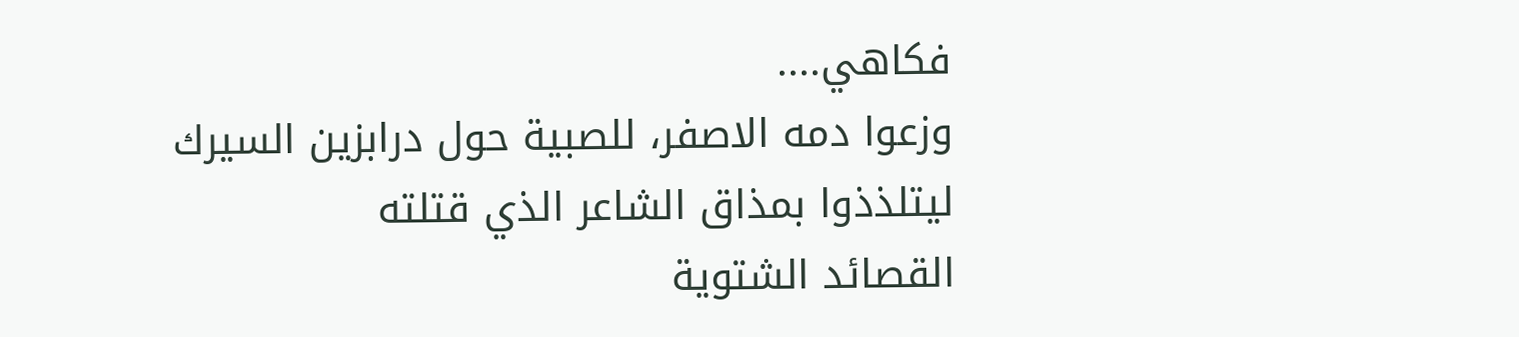فكاهي....
وزعوا دمه الاصفر، للصبية حول درابزين السيرك
ليتلذذوا بمذاق الشاعر الذي قتلته
القصائد الشتوية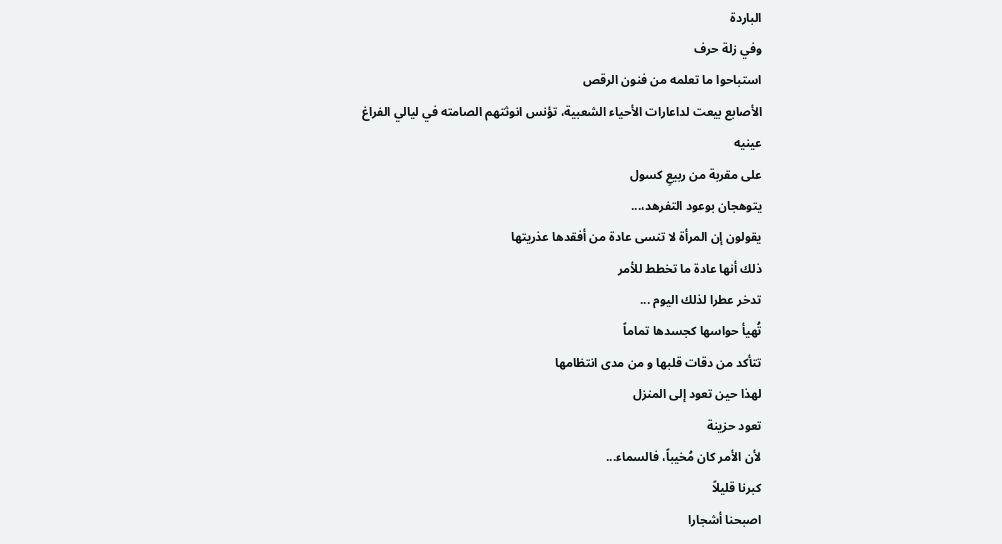الباردة
وفي زلة حرف
استباحوا ما تعلمه من فنون الرقص
الأصابع بيعت لداعارات الأحياء الشعبية، تؤنس انوثتهم الصامته في ليالي الفراغ
عينيه
على مقربة من ربيعِ كسول
يتوهجان بوعود التفرهد،...
يقولون إن المرأة لا تنسى عادة من أفقدها عذريتها
ذلك أنها عادة ما تخطط للأمر
تدخر عطرا لذلك اليوم ...
تُهيأ حواسها كجسدها تماماً
تتأكد من دقات قلبها و من مدى انتظامها
لهذا حين تعود إلى المنزل
تعود حزينة
لأن الأمر كان مُخيباً، فالسماء...
كبرنا قليلاً
اصبحنا أشجارا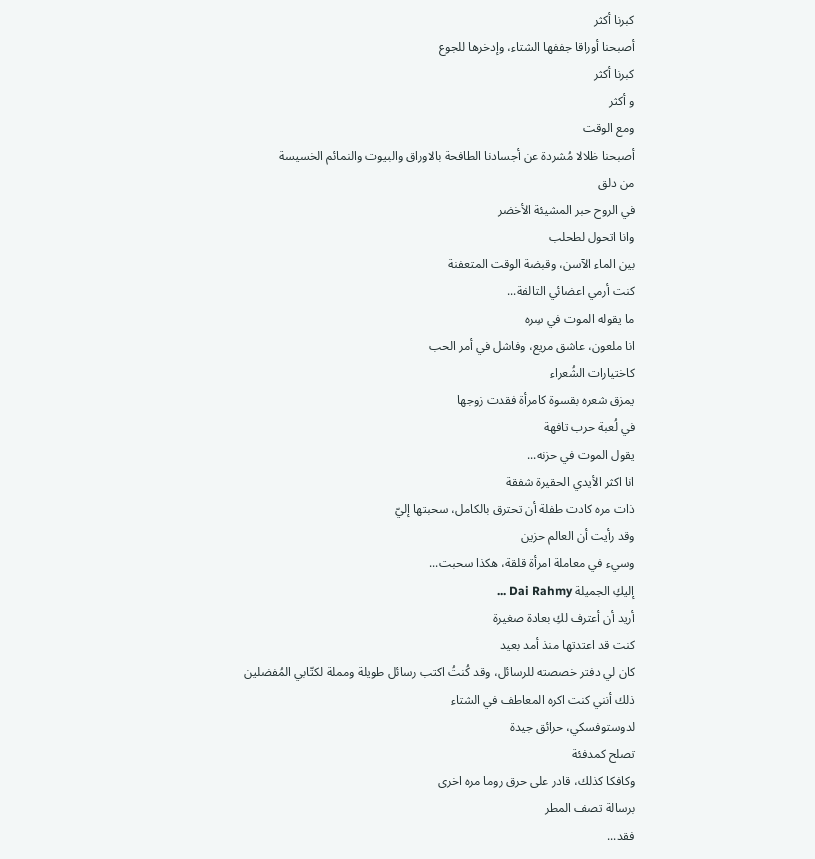كبرنا أكثر
أصبحنا أوراقا جففها الشتاء، وإدخرها للجوع
كبرنا أكثر
و أكثر
ومع الوقت
أصبحنا ظلالا مُشردة عن أجسادنا الطافحة بالاوراق والبيوت والنمائم الخسيسة
من دلق
في الروح حبر المشيئة الأخضر
وانا اتحول لطحلب
بين الماء الآسن، وقبضة الوقت المتعفنة
كنت أرمي اعضائي التالفة...
ما يقوله الموت في سِره
انا ملعون، عاشق مريع، وفاشل في أمر الحب
كاختيارات الشُعراء
يمزق شعره بقسوة كامرأة فقدت زوجها
في لُعبة حرب تافهة
يقول الموت في حزنه...
انا اكثر الأيدي الحقيرة شفقة
ذات مره كادت طفلة أن تحترق بالكامل، سحبتها إليّ
وقد رأيت أن العالم حزين
وسيء في معاملة امرأة قلقة، هكذا سحبت...
إليكِ الجميلة Dai Rahmy ...
أريد أن أعترف لكِ بعادة صغيرة
كنت قد اعتدتها منذ أمد بعيد
كان لي دفتر خصصته للرسائل، وقد كُنتُ اكتب رسائل طويلة ومملة لكتّابي المُفضلين
ذلك أنني كنت اكره المعاطف في الشتاء
لدوستوفسكي، حرائق جيدة
تصلح كمدفئة
وكافكا كذلك، قادر على حرق روما مره اخرى
برسالة تصف المطر
فقد...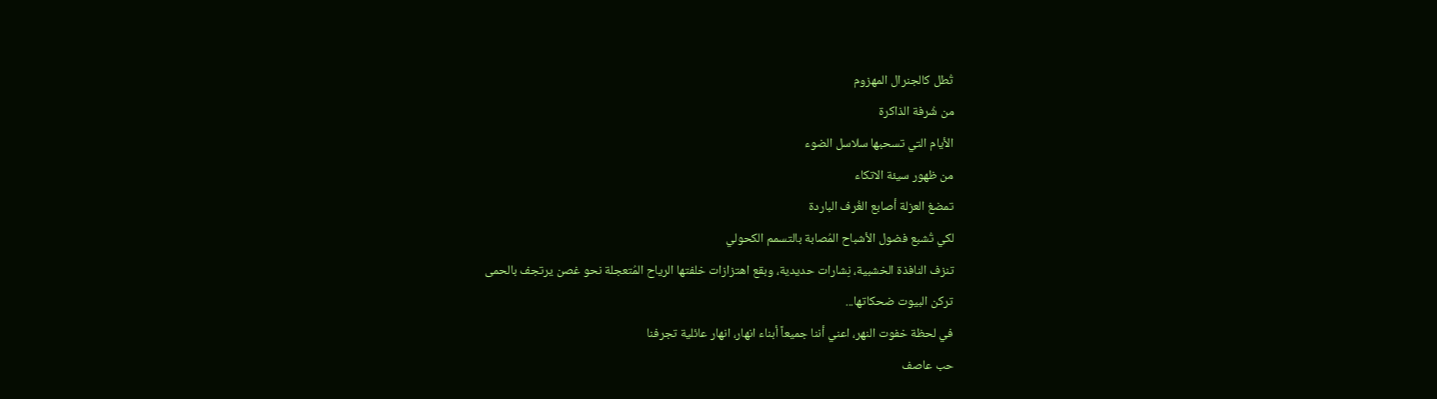تُطل كالجنرال المهزوم
من شُرفة الذاكرة
الأيام التي تسحبها سلاسل الضوء
من ظهور سيئة الاتكاء
تمضغ العزلة أصابع الغُرف الباردة
لكي تُشبع فضول الأشباح المُصابة بالتسمم الكحولي
تنزف النافذة الخشبية، نِشارات حديدية، وبقع اهتزازات خلفتها الرياح المُتعجلة نحو غصن يرتجف بالحمى
تركن البيوت ضحكاتها...
في لحظة خفوت النهر، اعني أننا جميعاً أبناء انهار، انهار عائلية تجرفنا
حب عاصف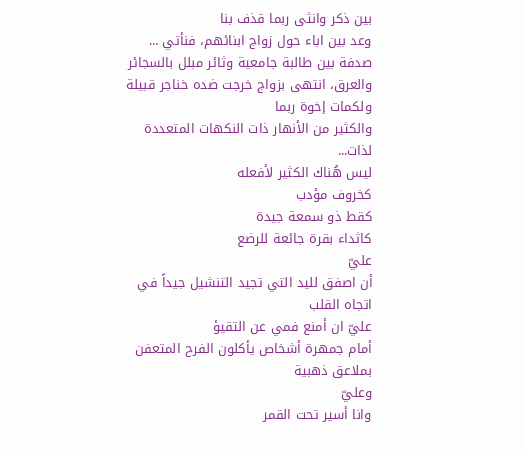بين ذكر وانثى ربما قذف بنا
وعد بين اباء حول زواج ابنائهم، فنأتي ...
صدفة بين طالبة جامعية وثائر مبلل بالسجائر والعرق، انتهى بزواج خرجت ضده خناجر قبيلة ولكمات إخوة ربما
والكثير من الأنهار ذات النكهات المتعددة لذات...
ليس هُناك الكثير لأفعله
كخروف مؤدب
كقط ذو سمعة جيدة
كاثداء بقرة جائعة للرضع
عليّ
أن اصفق لليد التي تجيد التنشيل جيداً في اتجاه القلب
عليّ ان أمنع فمي عن التقيؤ
أمام جمهرة أشخاص يأكلون الفرح المتعفن
بملاعق ذهبية
وعليّ
وانا أسير تحت القمر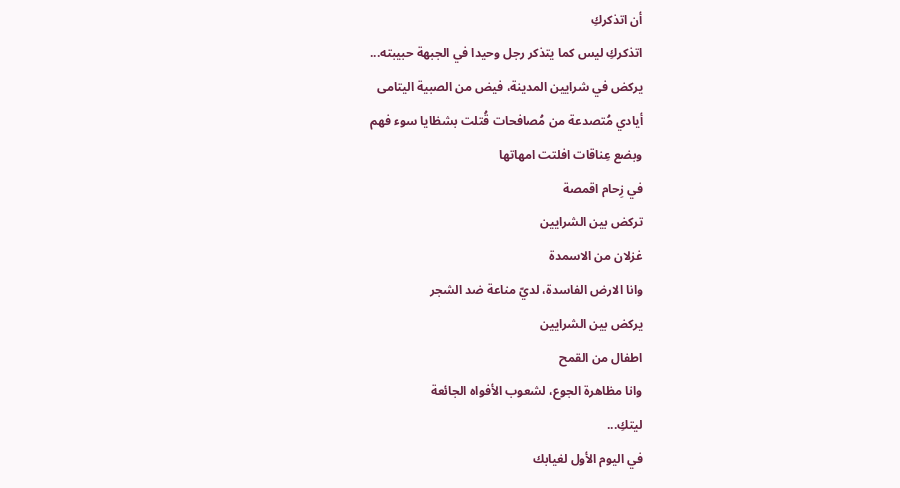أن اتذكركِ
اتذكركِ ليس كما يتذكر رجل وحيدا في الجبهة حبيبته...
يركض في شرايين المدينة، فيض من الصبية اليتامى
أيادي مُتصدعة من مُصافحات قُتلت بشظايا سوء فهم
وبضع عِناقات افلتت امهاتها
في زِحام اقمصة
تركض بين الشرايين
غزلان من الاسمدة
وانا الارض الفاسدة، لديّ مناعة ضد الشجر
يركض بين الشرايين
اطفال من القمح
وانا مظاهرة الجوع، لشعوب الأفواه الجائعة
ليتكِ...
في اليوم الأول لغيابك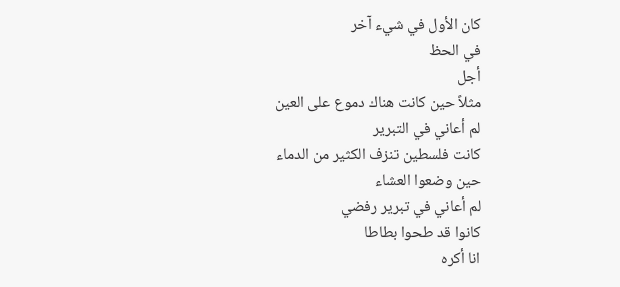كان الأول في شيء آخر
في الحظ
أجل
مثلاً حين كانت هناك دموع على العين
لم أعاني في التبرير
كانت فلسطين تنزف الكثير من الدماء
حين وضعوا العشاء
لم أعاني في تبرير رفضي
كانوا قد طحوا بطاطا
انا أكره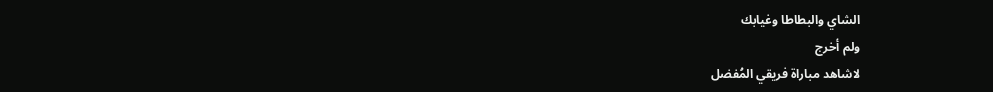الشاي والبطاطا وغيابك
ولم أخرج
لاشاهد مباراة فريقي المُفضل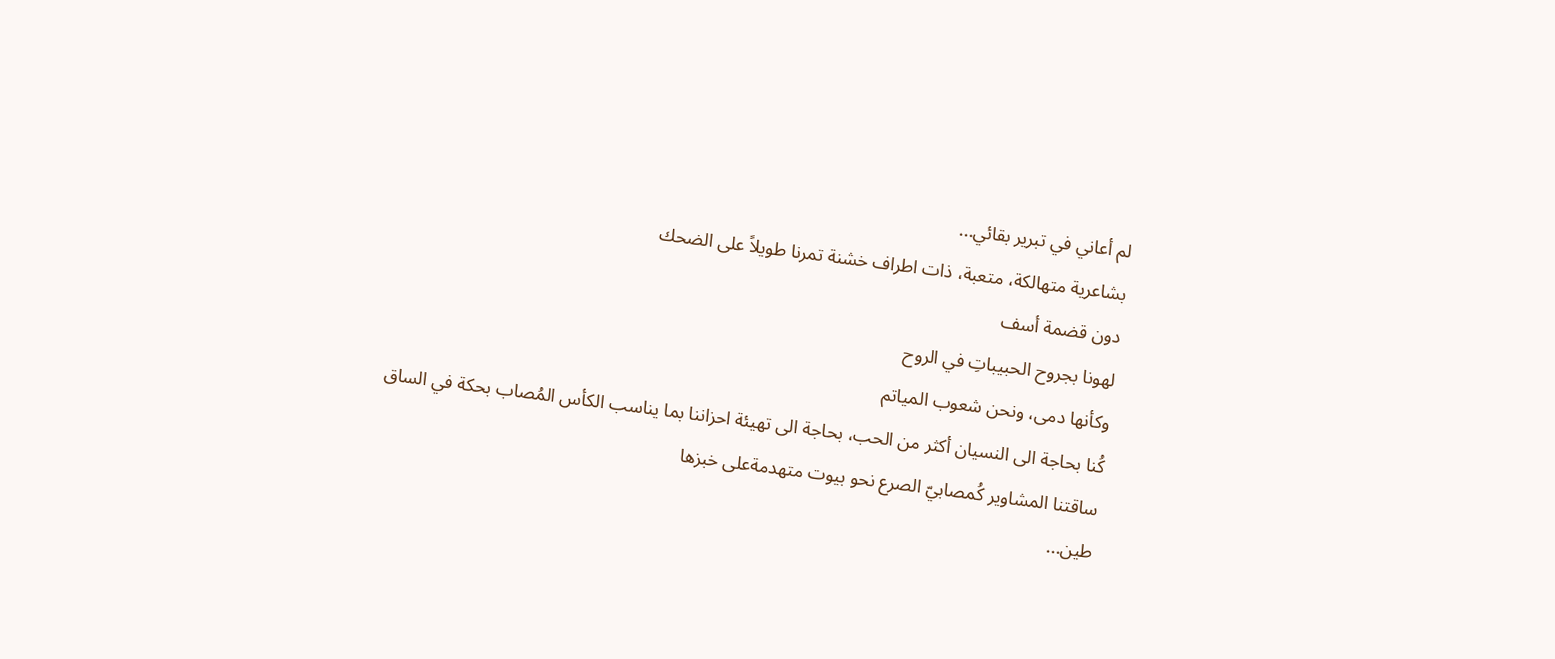لم أعاني في تبرير بقائي...
بشاعرية متهالكة، متعبة، ذات اطراف خشنة تمرنا طويلاً على الضحك
دون قضمة أسف
لهونا بجروح الحبيباتِ في الروح
وكأنها دمى، ونحن شعوب المياتم
كُنا بحاجة الى النسيان أكثر من الحب، بحاجة الى تهيئة احزاننا بما يناسب الكأس المُصاب بحكة في الساق
ساقتنا المشاوير كُمصابيّ الصرع نحو بيوت متهدمةعلى خبزها
طين...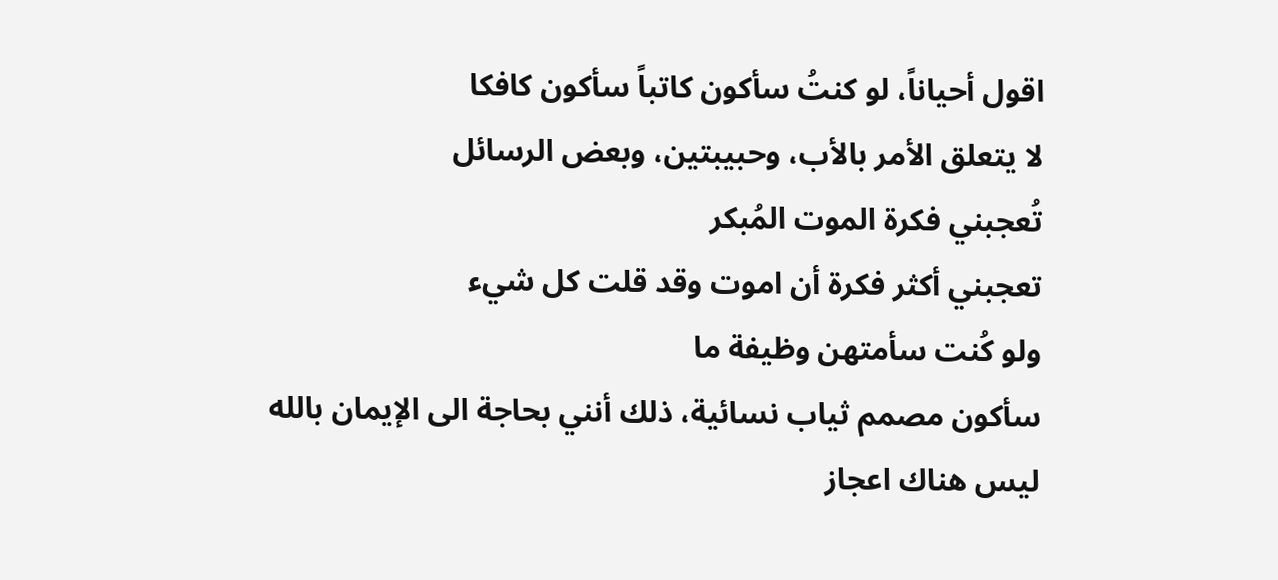اقول أحياناً، لو كنتُ سأكون كاتباً سأكون كافكا
لا يتعلق الأمر بالأب، وحبيبتين، وبعض الرسائل
تُعجبني فكرة الموت المُبكر
تعجبني أكثر فكرة أن اموت وقد قلت كل شيء
ولو كُنت سأمتهن وظيفة ما
سأكون مصمم ثياب نسائية، ذلك أنني بحاجة الى الإيمان بالله
ليس هناك اعجاز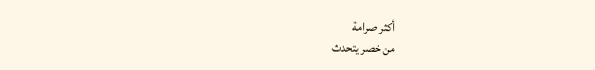أكثر صرامة
من خصر يتحدث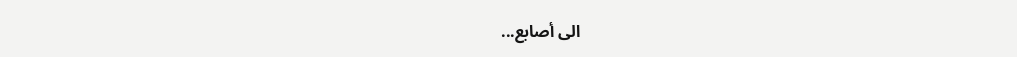الى أصابع...